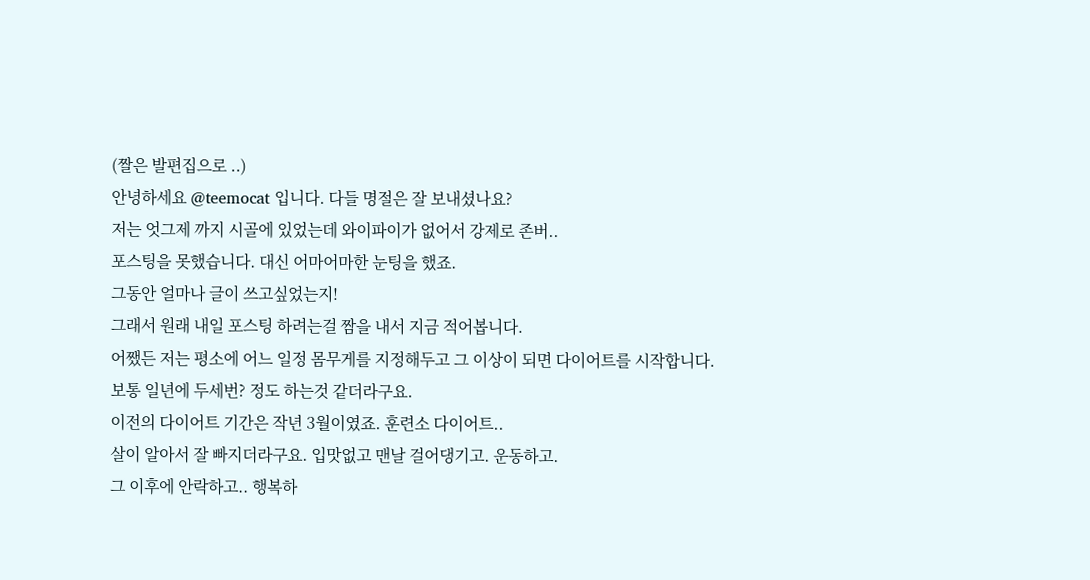(짤은 발편집으로 ..)
안녕하세요 @teemocat 입니다. 다들 명절은 잘 보내셨나요?
저는 엇그제 까지 시골에 있었는데 와이파이가 없어서 강제로 존버..
포스팅을 못했습니다. 대신 어마어마한 눈팅을 했죠.
그동안 얼마나 글이 쓰고싶었는지!
그래서 원래 내일 포스팅 하려는걸 짬을 내서 지금 적어봅니다.
어쨌든 저는 평소에 어느 일정 몸무게를 지정해두고 그 이상이 되면 다이어트를 시작합니다.
보통 일년에 두세번? 정도 하는것 같더라구요.
이전의 다이어트 기간은 작년 3월이였죠. 훈련소 다이어트..
살이 알아서 잘 빠지더라구요. 입맛없고 맨날 걸어댕기고. 운동하고.
그 이후에 안락하고.. 행복하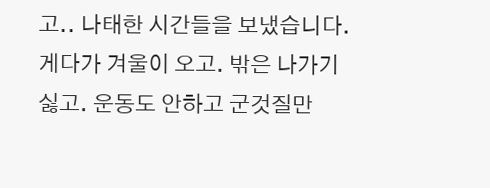고.. 나태한 시간들을 보냈습니다.
게다가 겨울이 오고. 밖은 나가기 싫고. 운동도 안하고 군것질만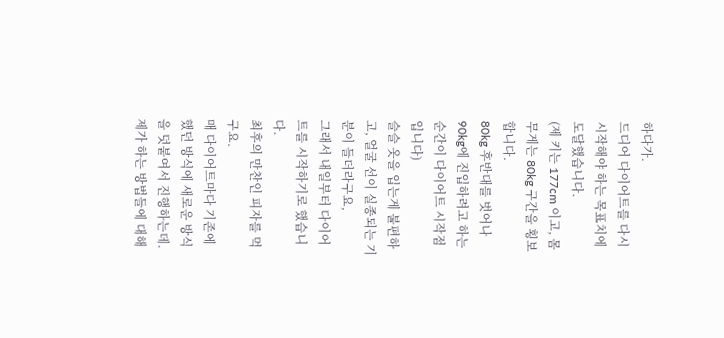하다가.
드디어 다이어트를 다시 시작해야 하는 목표치에 도달했습니다.
(제 키는 177cm 이고, 몸무게는 80kg 구간을 횡보합니다.
80kg 후반대를 벗어나 90kg에 진입하려고 하는 순간이 다이어트 시작점입니다)
슬슬 옷을 입는게 불편하고, 얼굴 선이 실종되는 기분이 들더라구요,
그래서 내일부터 다이어트를 시작하기로 했습니다.
최후의 만찬인 피자를 먹구요.
매 다이어트마다 기존에 했던 방식에 새로운 방식을 덧붙여서 진행하는데.
제가 하는 방법들에 대해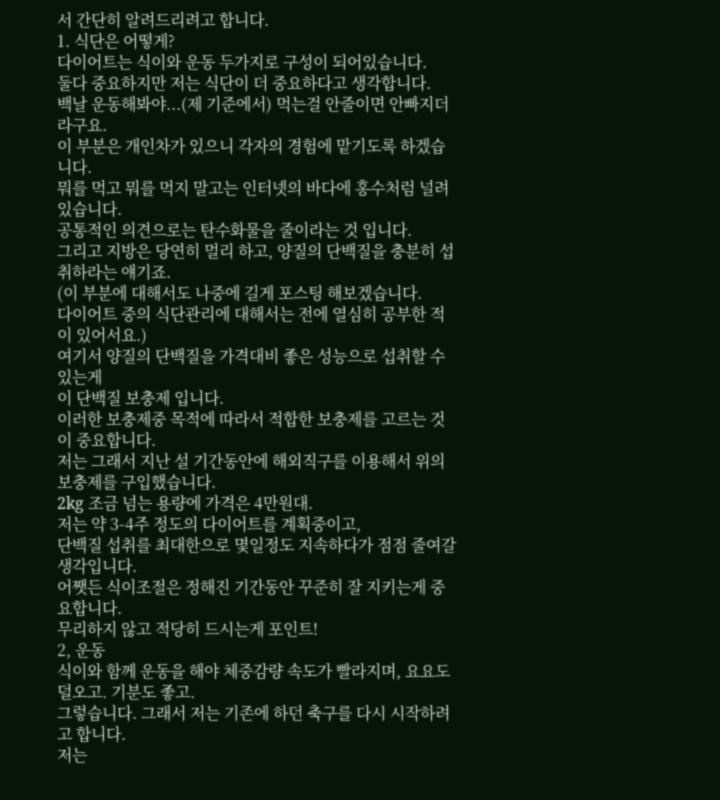서 간단히 알려드리려고 합니다.
1. 식단은 어떻게?
다이어트는 식이와 운동 두가지로 구성이 되어있습니다.
둘다 중요하지만 저는 식단이 더 중요하다고 생각합니다.
백날 운동해봐야...(제 기준에서) 먹는걸 안줄이면 안빠지더라구요.
이 부분은 개인차가 있으니 각자의 경험에 맡기도록 하겠습니다.
뭐를 먹고 뭐를 먹지 말고는 인터넷의 바다에 홍수처럼 널려있습니다.
공통적인 의견으로는 탄수화물을 줄이라는 것 입니다.
그리고 지방은 당연히 멀리 하고, 양질의 단백질을 충분히 섭취하라는 얘기죠.
(이 부분에 대해서도 나중에 길게 포스팅 해보겠습니다.
다이어트 중의 식단관리에 대해서는 전에 열심히 공부한 적이 있어서요.)
여기서 양질의 단백질을 가격대비 좋은 성능으로 섭취할 수 있는게
이 단백질 보충제 입니다.
이러한 보충제중 목적에 따라서 적합한 보충제를 고르는 것이 중요합니다.
저는 그래서 지난 설 기간동안에 해외직구를 이용해서 위의 보충제를 구입했습니다.
2kg 조금 넘는 용량에 가격은 4만원대.
저는 약 3-4주 정도의 다이어트를 계획중이고,
단백질 섭취를 최대한으로 몇일정도 지속하다가 점점 줄여갈 생각입니다.
어쨋든 식이조절은 정해진 기간동안 꾸준히 잘 지키는게 중요합니다.
무리하지 않고 적당히 드시는게 포인트!
2, 운동
식이와 함께 운동을 해야 체중감량 속도가 빨라지며, 요요도 덜오고. 기분도 좋고.
그렇습니다. 그래서 저는 기존에 하던 축구를 다시 시작하려고 합니다.
저는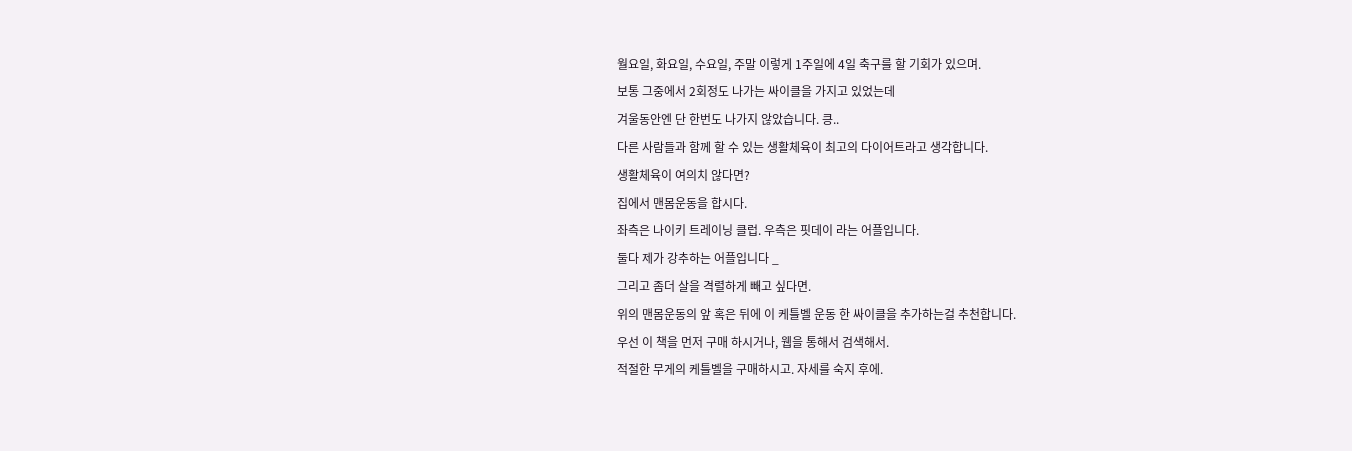월요일, 화요일, 수요일, 주말 이렇게 1주일에 4일 축구를 할 기회가 있으며.
보통 그중에서 2회정도 나가는 싸이클을 가지고 있었는데
겨울동안엔 단 한번도 나가지 않았습니다. 킁..
다른 사람들과 함께 할 수 있는 생활체육이 최고의 다이어트라고 생각합니다.
생활체육이 여의치 않다면?
집에서 맨몸운동을 합시다.
좌측은 나이키 트레이닝 클럽. 우측은 핏데이 라는 어플입니다.
둘다 제가 강추하는 어플입니다 _
그리고 좀더 살을 격렬하게 빼고 싶다면.
위의 맨몸운동의 앞 혹은 뒤에 이 케틀벨 운동 한 싸이클을 추가하는걸 추천합니다.
우선 이 책을 먼저 구매 하시거나, 웹을 통해서 검색해서.
적절한 무게의 케틀벨을 구매하시고. 자세를 숙지 후에.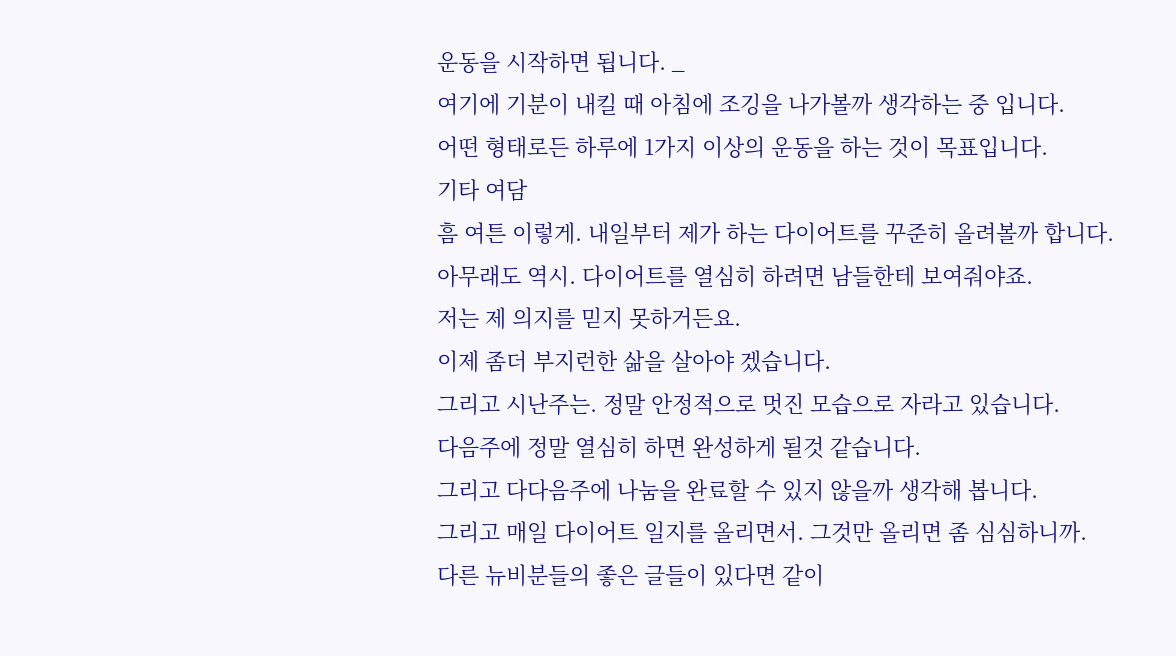운동을 시작하면 됩니다. _
여기에 기분이 내킬 때 아침에 조깅을 나가볼까 생각하는 중 입니다.
어떤 형태로든 하루에 1가지 이상의 운동을 하는 것이 목표입니다.
기타 여담
흠 여튼 이렇게. 내일부터 제가 하는 다이어트를 꾸준히 올려볼까 합니다.
아무래도 역시. 다이어트를 열심히 하려면 남들한테 보여줘야죠.
저는 제 의지를 믿지 못하거든요.
이제 좀더 부지런한 삶을 살아야 겠습니다.
그리고 시난주는. 정말 안정적으로 멋진 모습으로 자라고 있습니다.
다음주에 정말 열심히 하면 완성하게 될것 같습니다.
그리고 다다음주에 나눔을 완료할 수 있지 않을까 생각해 봅니다.
그리고 매일 다이어트 일지를 올리면서. 그것만 올리면 좀 심심하니까.
다른 뉴비분들의 좋은 글들이 있다면 같이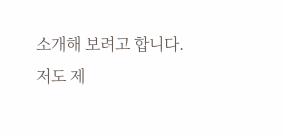소개해 보려고 합니다.
저도 제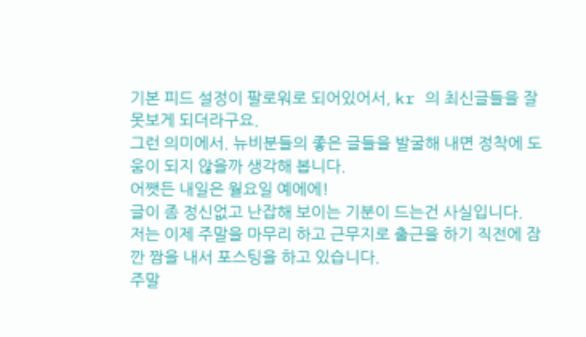기본 피드 설정이 팔로워로 되어있어서, kr 의 최신글들을 잘 못보게 되더라구요.
그런 의미에서. 뉴비분들의 좋은 글들을 발굴해 내면 정착에 도움이 되지 않을까 생각해 봅니다.
어쨋든 내일은 월요일 예에에!
글이 좀 정신없고 난잡해 보이는 기분이 드는건 사실입니다.
저는 이제 주말을 마무리 하고 근무지로 출근을 하기 직전에 잠깐 짬을 내서 포스팅을 하고 있습니다.
주말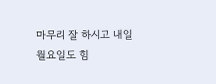마무리 잘 하시고 내일 월요일도 힘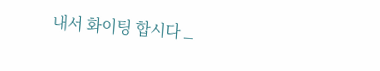내서 화이팅 합시다 _